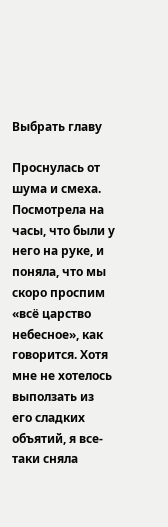Выбрать главу

Проснулась от шума и смеха. Посмотрела на часы, что были у него на руке, и поняла, что мы скоро проспим «всё царство небесное», как говорится. Хотя мне не хотелось выползать из его сладких объятий, я все-таки сняла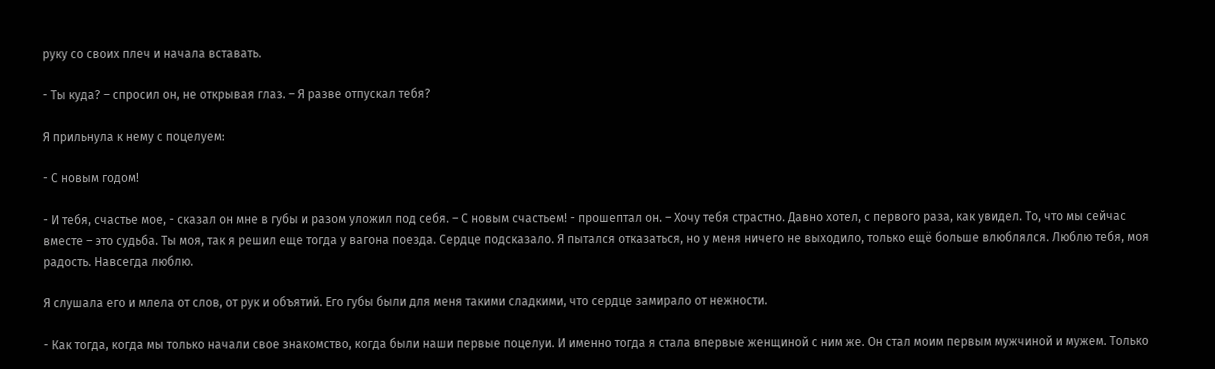руку со своих плеч и начала вставать.

- Ты куда? – спросил он, не открывая глаз. – Я разве отпускал тебя?

Я прильнула к нему с поцелуем:

- С новым годом!

- И тебя, счастье мое, - сказал он мне в губы и разом уложил под себя. – С новым счастьем! - прошептал он. – Хочу тебя страстно. Давно хотел, с первого раза, как увидел. То, что мы сейчас вместе – это судьба. Ты моя, так я решил еще тогда у вагона поезда. Сердце подсказало. Я пытался отказаться, но у меня ничего не выходило, только ещё больше влюблялся. Люблю тебя, моя радость. Навсегда люблю.

Я слушала его и млела от слов, от рук и объятий. Его губы были для меня такими сладкими, что сердце замирало от нежности.

- Как тогда, когда мы только начали свое знакомство, когда были наши первые поцелуи. И именно тогда я стала впервые женщиной с ним же. Он стал моим первым мужчиной и мужем. Только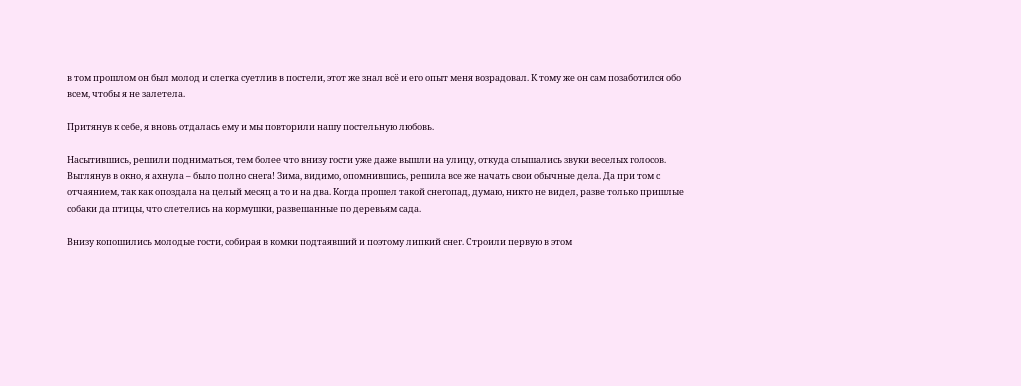в том прошлом он был молод и слегка суетлив в постели, этот же знал всё и его опыт меня возрадовал. К тому же он сам позаботился обо всем, чтобы я не залетела.

Притянув к себе, я вновь отдалась ему и мы повторили нашу постельную любовь.

Насытившись, решили подниматься, тем более что внизу гости уже даже вышли на улицу, откуда слышались звуки веселых голосов. Выглянув в окно, я ахнула – было полно снега! Зима, видимо, опомнившись, решила все же начать свои обычные дела. Да при том с отчаянием, так как опоздала на целый месяц а то и на два. Когда прошел такой снегопад, думаю, никто не видел, разве только пришлые собаки да птицы, что слетелись на кормушки, развешанные по деревьям сада.

Внизу копошились молодые гости, собирая в комки подтаявший и поэтому липкий снег. Строили первую в этом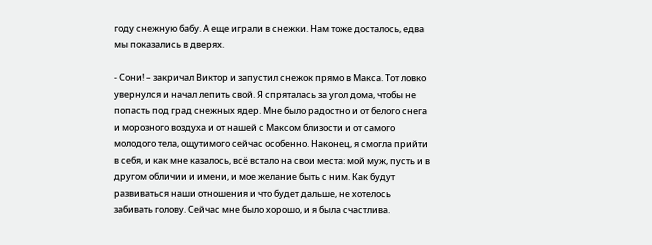году снежную бабу. А еще играли в снежки. Нам тоже досталось, едва мы показались в дверях.

- Сони! – закричал Виктор и запустил снежок прямо в Макса. Тот ловко увернулся и начал лепить свой. Я спряталась за угол дома, чтобы не попасть под град снежных ядер. Мне было радостно и от белого снега и морозного воздуха и от нашей с Максом близости и от самого молодого тела, ощутимого сейчас особенно. Наконец, я смогла прийти в себя, и как мне казалось, всё встало на свои места: мой муж, пусть и в другом обличии и имени, и мое желание быть с ним. Как будут развиваться наши отношения и что будет дальше, не хотелось забивать голову. Сейчас мне было хорошо, и я была счастлива.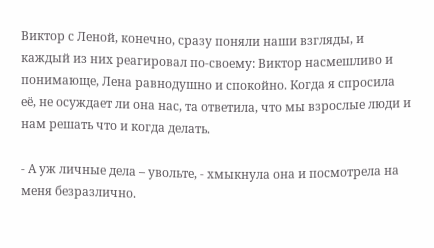Виктор с Леной, конечно, сразу поняли наши взгляды, и каждый из них реагировал по-своему: Виктор насмешливо и понимающе, Лена равнодушно и спокойно. Когда я спросила её, не осуждает ли она нас, та ответила, что мы взрослые люди и нам решать что и когда делать.

- А уж личные дела – увольте, - хмыкнула она и посмотрела на меня безразлично.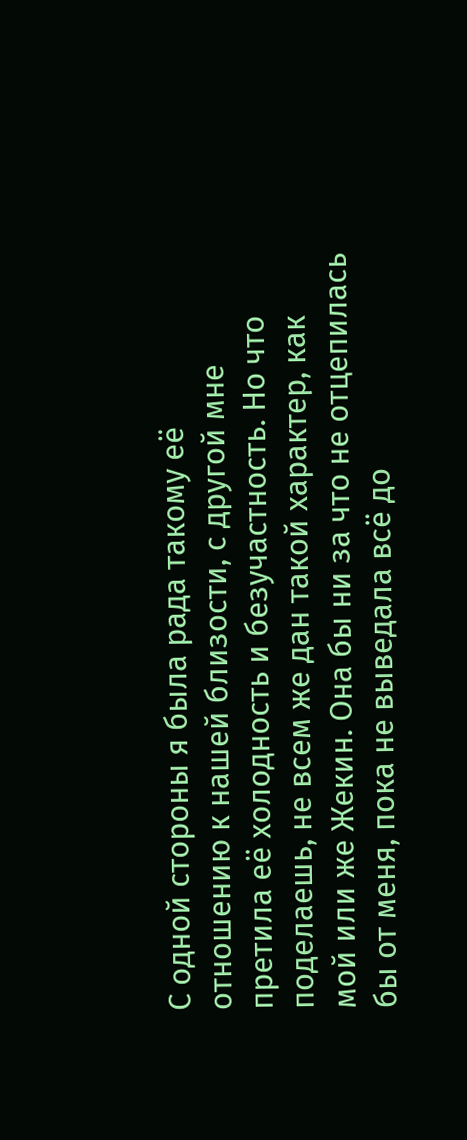С одной стороны я была рада такому её отношению к нашей близости, с другой мне претила её холодность и безучастность. Но что поделаешь, не всем же дан такой характер, как мой или же Жекин. Она бы ни за что не отцепилась бы от меня, пока не выведала всё до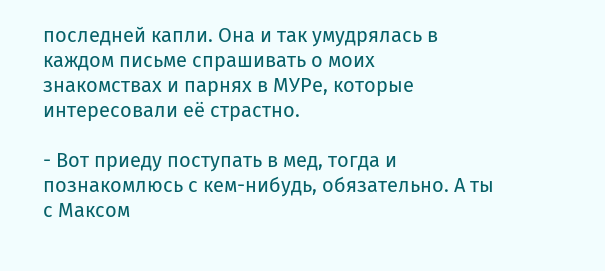последней капли. Она и так умудрялась в каждом письме спрашивать о моих знакомствах и парнях в МУРе, которые интересовали её страстно.

- Вот приеду поступать в мед, тогда и познакомлюсь с кем-нибудь, обязательно. А ты с Максом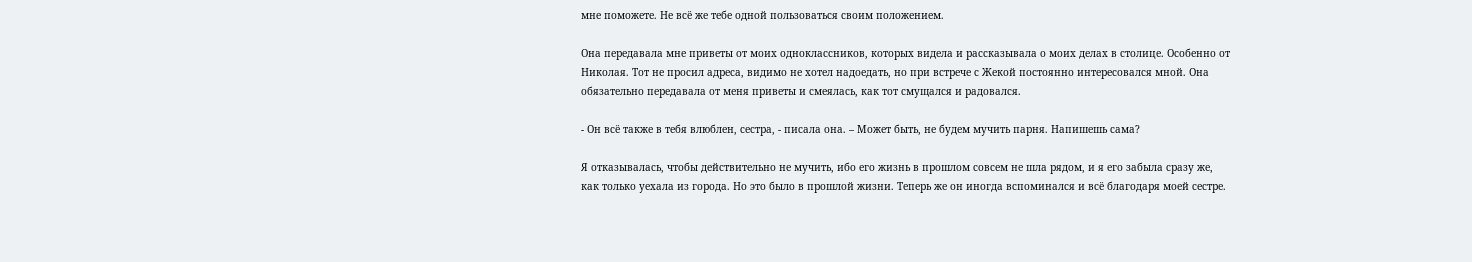мне поможете. Не всё же тебе одной пользоваться своим положением.

Она передавала мне приветы от моих одноклассников, которых видела и рассказывала о моих делах в столице. Особенно от Николая. Тот не просил адреса, видимо не хотел надоедать, но при встрече с Жекой постоянно интересовался мной. Она обязательно передавала от меня приветы и смеялась, как тот смущался и радовался.

- Он всё также в тебя влюблен, сестра, - писала она. – Может быть, не будем мучить парня. Напишешь сама?

Я отказывалась, чтобы действительно не мучить, ибо его жизнь в прошлом совсем не шла рядом, и я его забыла сразу же, как только уехала из города. Но это было в прошлой жизни. Теперь же он иногда вспоминался и всё благодаря моей сестре.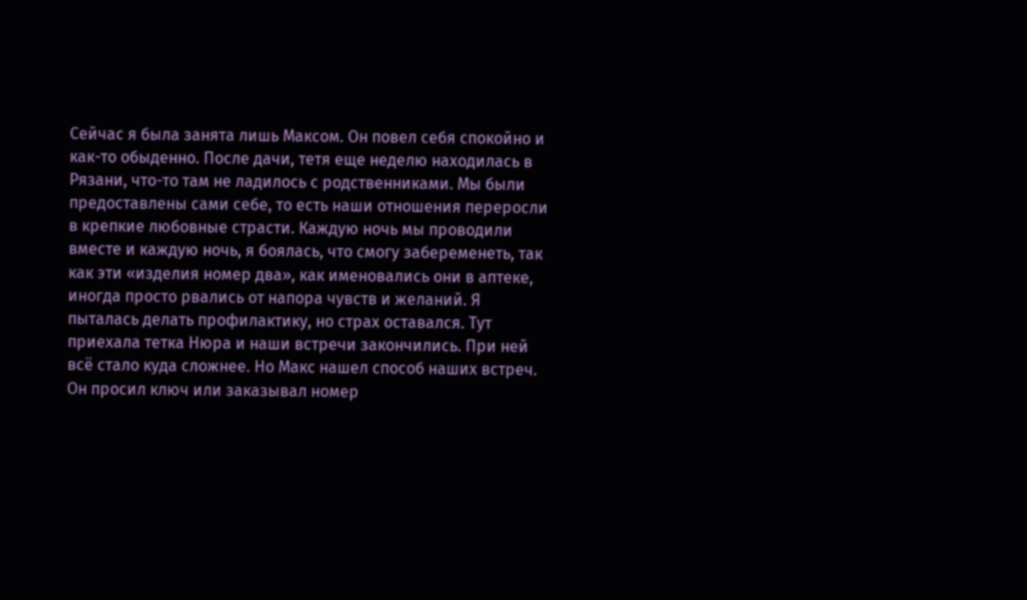Сейчас я была занята лишь Максом. Он повел себя спокойно и как-то обыденно. После дачи, тетя еще неделю находилась в Рязани, что-то там не ладилось с родственниками. Мы были предоставлены сами себе, то есть наши отношения переросли в крепкие любовные страсти. Каждую ночь мы проводили вместе и каждую ночь, я боялась, что смогу забеременеть, так как эти «изделия номер два», как именовались они в аптеке, иногда просто рвались от напора чувств и желаний. Я пыталась делать профилактику, но страх оставался. Тут приехала тетка Нюра и наши встречи закончились. При ней всё стало куда сложнее. Но Макс нашел способ наших встреч. Он просил ключ или заказывал номер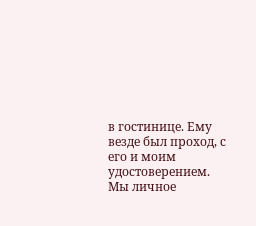в гостинице. Ему везде был проход, с его и моим удостоверением. Мы личное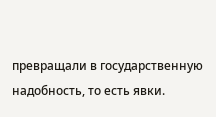превращали в государственную надобность, то есть явки.